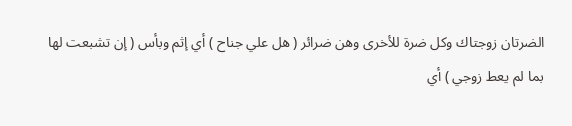الضرتان زوجتاك وكل ضرة للأخرى وهن ضرائر ( هل علي جناح ) أي إثم وبأس ( إن تشبعت لها
بما لم يعط زوجي ) أي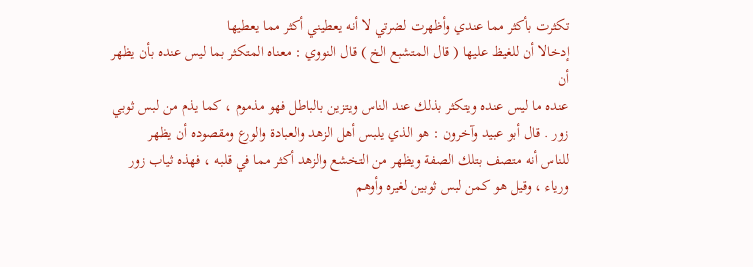تكثرت بأكثر مما عندي وأظهرت لضرتي لا أنه يعطيني أكثر مما يعطيها
إدخالا أن للغيظ عليها ( قال المتشبع الخ ) قال النووي : معناه المتكثر بما ليس عنده بأن يظهر أن
عنده ما ليس عنده ويتكثر بذلك عند الناس ويتزين بالباطل فهو مذموم ، كما يذم من لبس ثوبي
زور . قال أبو عبيد وآخرون : هو الذي يلبس أهل الزهد والعبادة والورع ومقصوده أن يظهر
للناس أنه متصف بتلك الصفة ويظهر من التخشع والزهد أكثر مما في قلبه ، فهذه ثياب زور
ورياء ، وقيل هو كمن لبس ثوبين لغيره وأوهم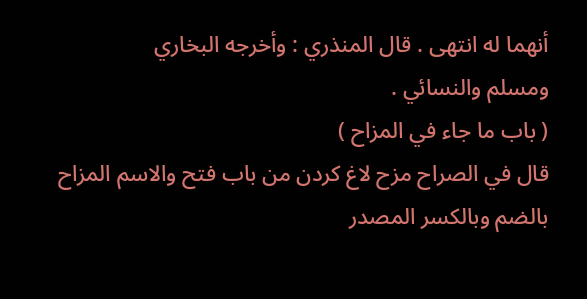أنهما له انتهى . قال المنذري : وأخرجه البخاري
ومسلم والنسائي .
( باب ما جاء في المزاح )
قال في الصراح مزح لاغ كردن من باب فتح والاسم المزاح بالضم وبالكسر المصدر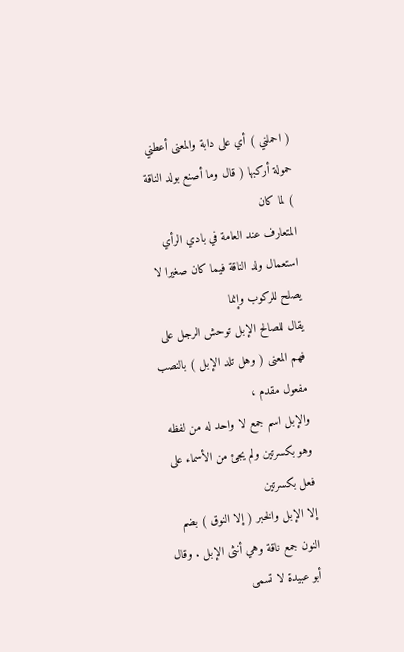( احملني ) أي على دابة والمعنى أعطني حمولة أركبها ( قال وما أصنع بولد الناقة ) لما كان
المتعارف عند العامة في بادي الرأي استعمال ولد الناقة فيما كان صغيرا لا يصلح للركوب وإنما
يقال للصالح الإبل توحش الرجل على فهم المعنى ( وهل تلد الإبل ) بالنصب مفعول مقدم ،
والإبل اسم جمع لا واحد له من لفظه وهو بكسرتين ولم يجئ من الأسماء على فعل بكسرتين
إلا الإبل والخبر ( إلا النوق ) بضم النون جمع ناقة وهي أنثى الإبل . وقال أبو عبيدة لا تسمى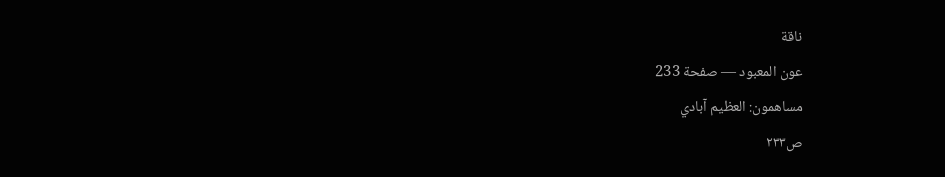ناقة
عون المعبود — صفحة 233
مساهمون: العظيم آبادي
ص٢٣٣